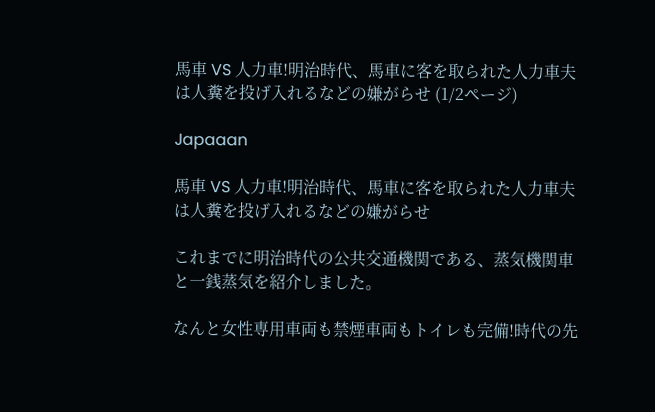馬車 VS 人力車!明治時代、馬車に客を取られた人力車夫は人糞を投げ入れるなどの嫌がらせ (1/2ページ)

Japaaan

馬車 VS 人力車!明治時代、馬車に客を取られた人力車夫は人糞を投げ入れるなどの嫌がらせ

これまでに明治時代の公共交通機関である、蒸気機関車と一銭蒸気を紹介しました。

なんと女性専用車両も禁煙車両もトイレも完備!時代の先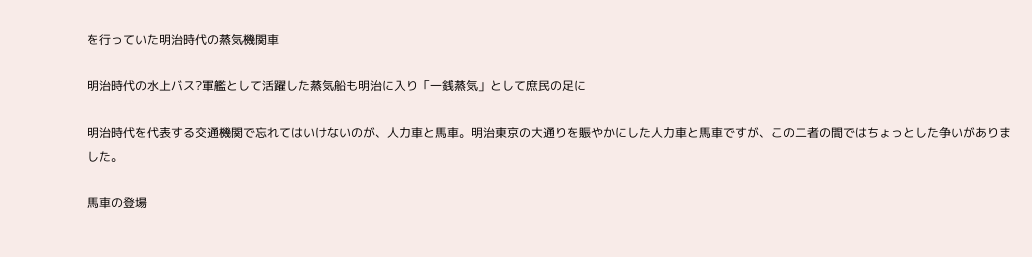を行っていた明治時代の蒸気機関車

明治時代の水上バス?軍艦として活躍した蒸気船も明治に入り「一銭蒸気」として庶民の足に

明治時代を代表する交通機関で忘れてはいけないのが、人力車と馬車。明治東京の大通りを賑やかにした人力車と馬車ですが、この二者の間ではちょっとした争いがありました。

馬車の登場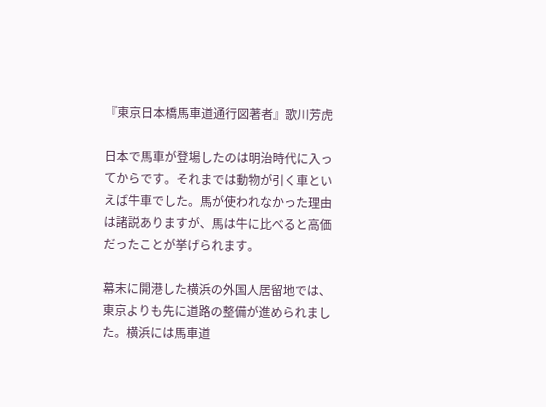『東京日本橋馬車道通行図著者』歌川芳虎

日本で馬車が登場したのは明治時代に入ってからです。それまでは動物が引く車といえば牛車でした。馬が使われなかった理由は諸説ありますが、馬は牛に比べると高価だったことが挙げられます。

幕末に開港した横浜の外国人居留地では、東京よりも先に道路の整備が進められました。横浜には馬車道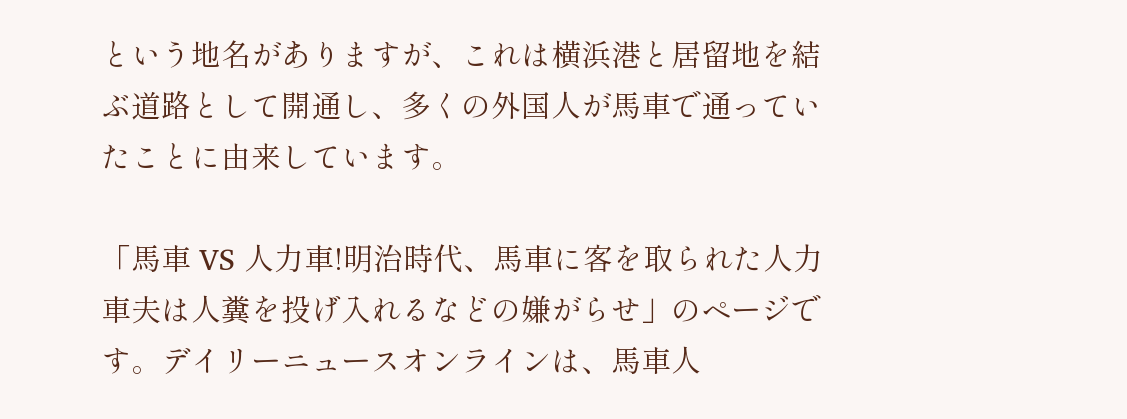という地名がありますが、これは横浜港と居留地を結ぶ道路として開通し、多くの外国人が馬車で通っていたことに由来しています。

「馬車 VS 人力車!明治時代、馬車に客を取られた人力車夫は人糞を投げ入れるなどの嫌がらせ」のページです。デイリーニュースオンラインは、馬車人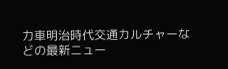力車明治時代交通カルチャーなどの最新ニュー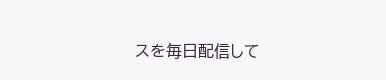スを毎日配信して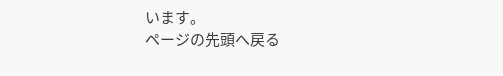います。
ページの先頭へ戻る